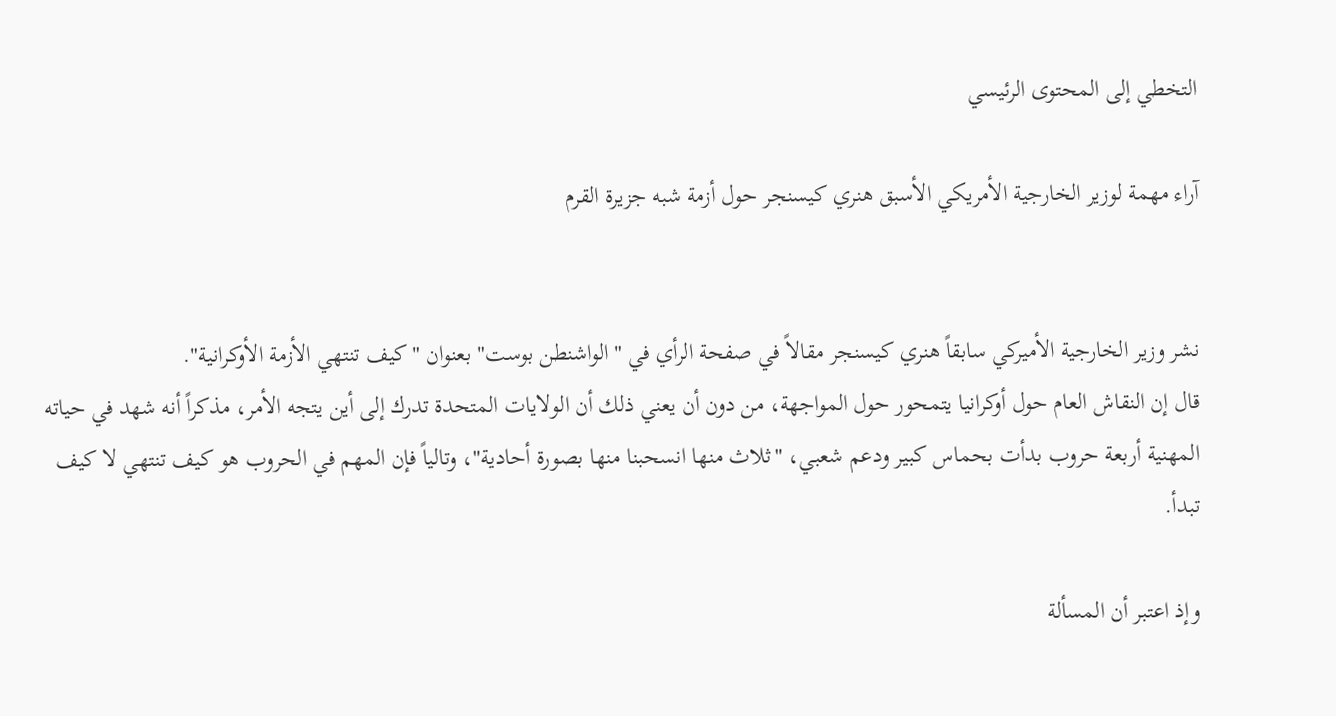التخطي إلى المحتوى الرئيسي

آراء مهمة لوزير الخارجية الأمريكي الأسبق هنري كيسنجر حول أزمة شبه جزيرة القرم


نشر وزير الخارجية الأميركي سابقاً هنري كيسنجر مقالاً في صفحة الرأي في "الواشنطن بوست" بعنوان "كيف تنتهي الأزمة الأوكرانية".
قال إن النقاش العام حول أوكرانيا يتمحور حول المواجهة، من دون أن يعني ذلك أن الولايات المتحدة تدرك إلى أين يتجه الأمر، مذكراً أنه شهد في حياته المهنية أربعة حروب بدأت بحماس كبير ودعم شعبي، "ثلاث منها انسحبنا منها بصورة أحادية"، وتالياً فإن المهم في الحروب هو كيف تنتهي لا كيف تبدأ.

وإذ اعتبر أن المسألة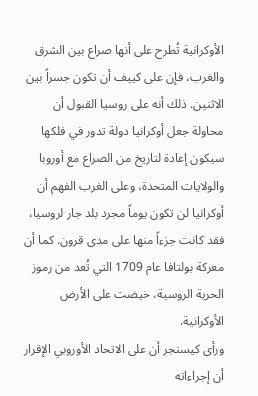الأوكرانية تُطرح على أنها صراع بين الشرق والغرب، فإن على كييف أن تكون جسراً بين الاثنين. ذلك أنه على روسيا القبول أن محاولة جعل أوكرانيا دولة تدور في فلكها سيكون إعادة لتاريخ من الصراع مع أوروبا والولايات المتحدة، وعلى الغرب الفهم أن أوكرانيا لن تكون يوماً مجرد بلد جار لروسيا، فقد كانت جزءاً منها على مدى قرون. كما أن معركة بولتافا عام 1709 التي تُعد من رموز الحرية الروسية، خيضت على الأرض الأوكرانية.
ورأى كيسنجر أن على الاتحاد الأوروبي الإقرار أن إجراءاته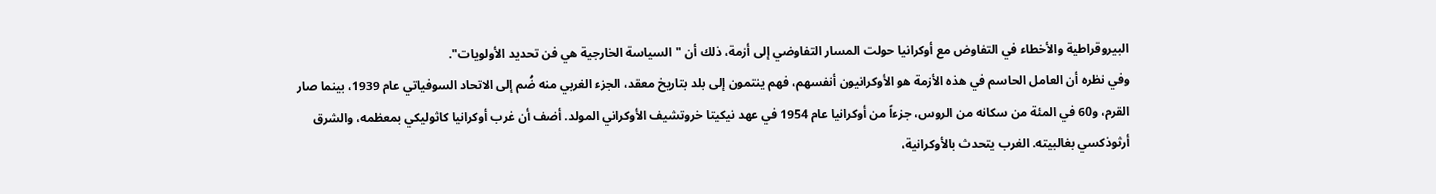البيروقراطية والأخطاء في التفاوض مع أوكرانيا حولت المسار التفاوضي إلى أزمة، ذلك أن "السياسة الخارجية هي فن تحديد الأولويات".
وفي نظره أن العامل الحاسم في هذه الأزمة هو الأوكرانيون أنفسهم، فهم ينتمون إلى بلد بتاريخ معقد، الجزء الغربي منه ضُم إلى الاتحاد السوفياتي عام 1939، بينما صار القرم، و60 في المئة من سكانه من الروس، جزءاً من أوكرانيا عام 1954 في عهد نيكيتا خروتشيف الأوكراني المولد. أضف أن غرب أوكرانيا كاثوليكي بمعظمه، والشرق أرثوذكسي بغالبيته. الغرب يتحدث بالأوكرانية،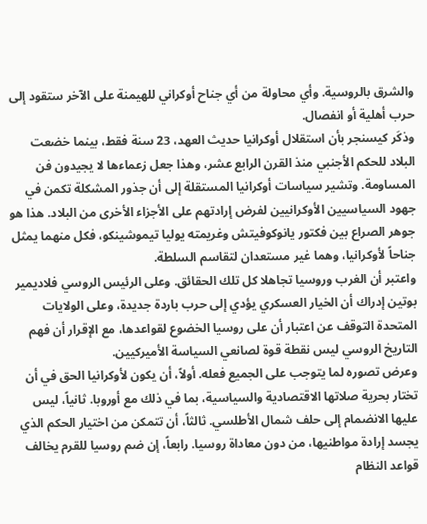والشرق بالروسية. وأي محاولة من أي جناح أوكراني للهيمنة على الآخر ستقود إلى حرب أهلية أو انفصال.
وذكَر كيسنجر بأن استقلال أوكرانيا حديث العهد، 23 سنة فقط، بينما خضعت البلاد للحكم الأجنبي منذ القرن الرابع عشر، وهذا جعل زعماءها لا يجيدون فن المساومة. وتشير سياسات أوكرانيا المستقلة إلى أن جذور المشكلة تكمن في جهود السياسيين الأوكرانيين لفرض إرادتهم على الأجزاء الأخرى من البلاد. هذا هو جوهر الصراع بين فكتور يانوكوفيتش وغريمته يوليا تيموشينكو، فكل منهما يمثل جناحاً لأوكرانيا، وهما غير مستعدان لتقاسم السلطة.
واعتبر أن الغرب وروسيا تجاهلا كل تلك الحقائق. وعلى الرئيس الروسي فلاديمير بوتين إدراك أن الخيار العسكري يؤدي إلى حرب باردة جديدة، وعلى الولايات المتحدة التوقف عن اعتبار أن على روسيا الخضوع لقواعدها، مع الإقرار أن فهم التاريخ الروسي ليس نقطة قوة لصانعي السياسة الأميركيين.
وعرض تصوره لما يتوجب على الجميع فعله. أولاً، أن يكون لأوكرانيا الحق في أن تختار بحرية صلاتها الاقتصادية والسياسية، بما في ذلك مع أوروبا. ثانياً، ليس عليها الانضمام إلى حلف شمال الأطلسي. ثالثاً، أن تتمكن من اختيار الحكم الذي يجسد إرادة مواطنيها، من دون معاداة روسيا. رابعاً، إن ضم روسيا للقرم يخالف قواعد النظام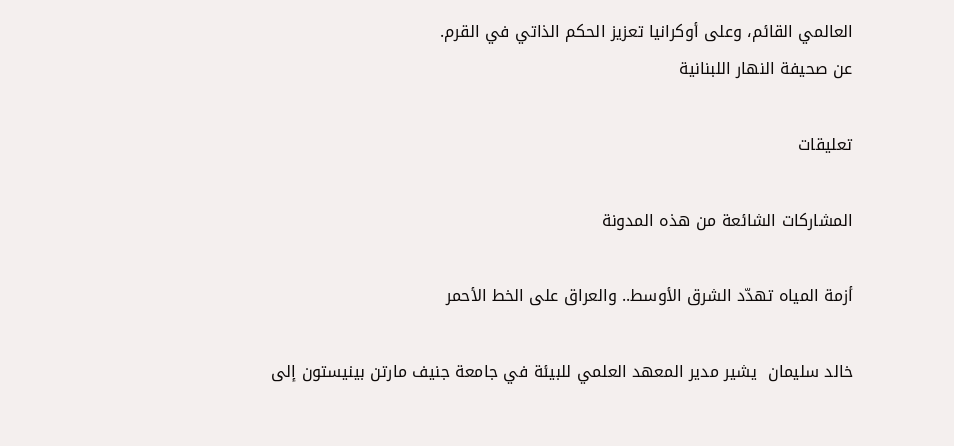العالمي القائم، وعلى أوكرانيا تعزيز الحكم الذاتي في القرم.
عن صحيفة النهار اللبنانية

تعليقات

المشاركات الشائعة من هذه المدونة

أزمة المياه تهدّد الشرق الأوسط.. والعراق على الخط الأحمر

خالد سليمان  يشير مدير المعهد العلمي للبيئة في جامعة جنيف مارتن بينيستون إلى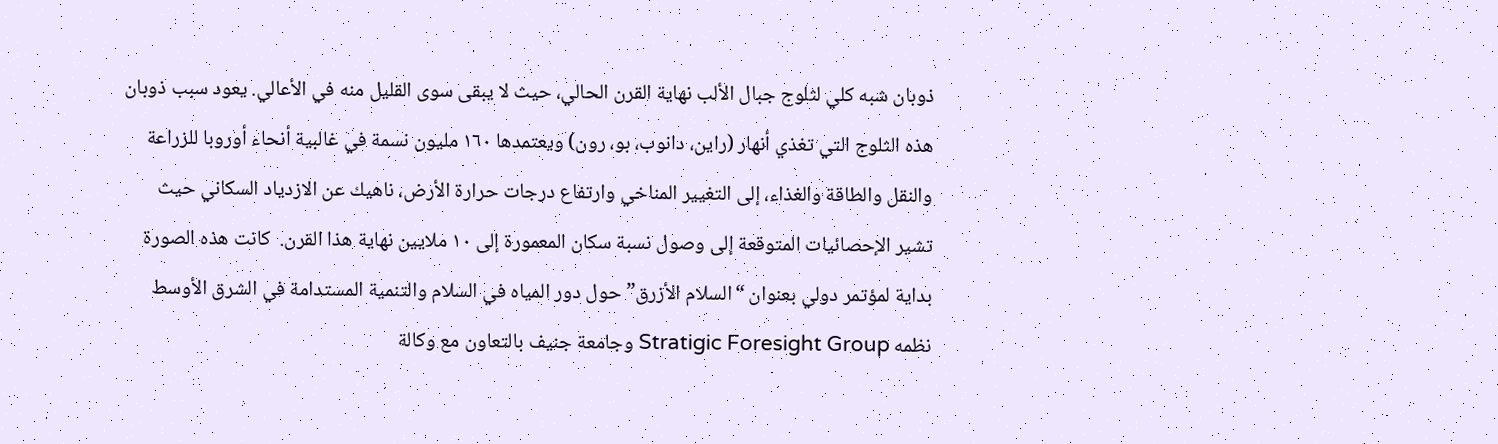ذوبان شبه كلي لثلوج جبال الألب نهاية القرن الحالي، حيث لا يبقى سوى القليل منه في الأعالي. يعود سبب ذوبان هذه الثلوج التي تغذي أنهار (راين، دانوب، بو، رون) ويعتمدها ١٦٠ مليون نسمة في غالبية أنحاء أوروبا للزراعة والنقل والطاقة والغذاء، إلى التغيير المناخي وارتفاع درجات حرارة الأرض، ناهيك عن الازدياد السكاني حيث تشير الإحصائيات المتوقعة إلى وصول نسبة سكان المعمورة إلى ١٠ ملايين نهاية هذا القرن.  كانت هذه الصورة بداية لمؤتمر دولي بعنوان “السلام الأزرق” حول دور المياه في السلام والتنمية المستدامة في الشرق الأوسط نظمه Stratigic Foresight Group وجامعة جنيف بالتعاون مع وكالة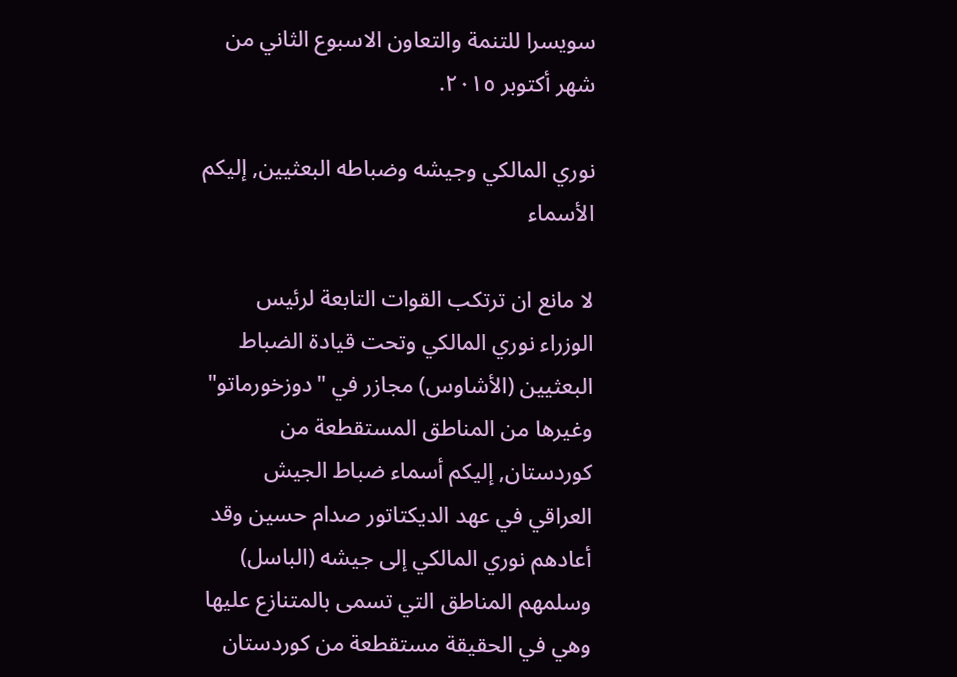سويسرا للتنمة والتعاون الاسبوع الثاني من شهر أكتوبر ٢٠١٥.

نوري المالكي وجيشه وضباطه البعثيين, إليكم الأسماء

لا مانع ان ترتكب القوات التابعة لرئيس الوزراء نوري المالكي وتحت قيادة الضباط البعثيين (الأشاوس) مجازر في "دوزخورماتو" وغيرها من المناطق المستقطعة من كوردستان, إليكم أسماء ضباط الجيش العراقي في عهد الديكتاتور صدام حسين وقد أعادهم نوري المالكي إلى جيشه (الباسل) وسلمهم المناطق التي تسمى بالمتنازع عليها وهي في الحقيقة مستقطعة من كوردستان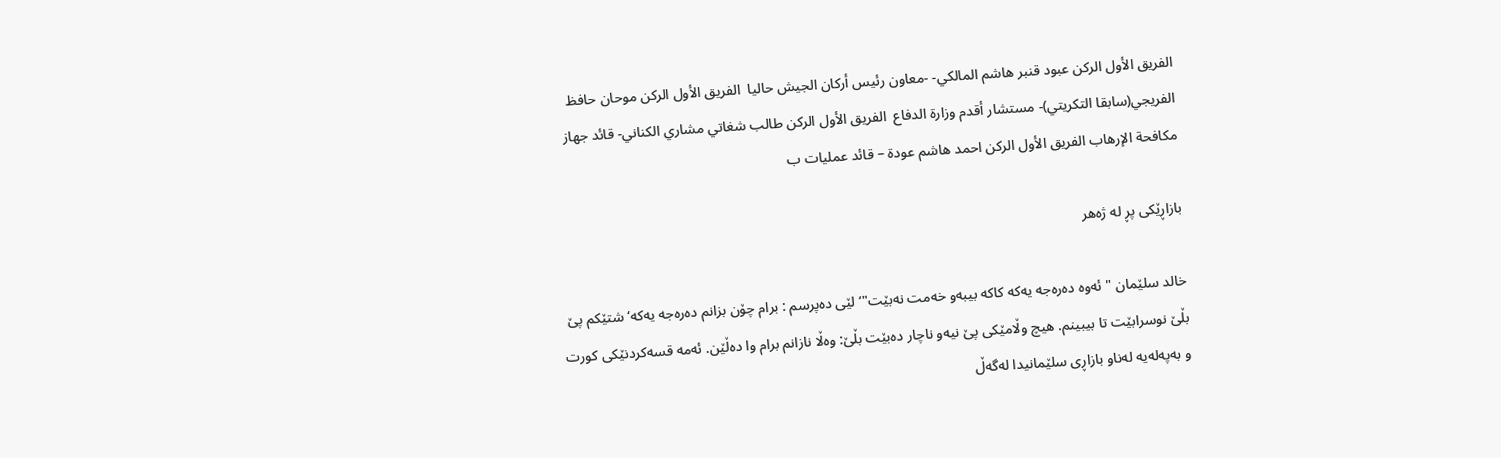الفريق الأول الركن عبود قنبر هاشم المالكي- -معاون رئيس أركان الجيش حاليا  الفريق الأول الركن موحان حافظ الفريجي(سابقا التكريتي)- مستشار أقدم وزارة الدفاع  الفريق الأول الركن طالب شغاتي مشاري الكناني- قائد جهاز مكافحة الإرهاب الفريق الأول الركن احمد هاشم عودة – قائد عمليات ب

بازاڕێکی پڕ لە ژەهر

خالد سلێمان "ئەوە دەرەجە یەکە کاکە بیبەو خەمت نەبێت"‘ لێی دەپرسم : برام چۆن بزانم دەرەجە یەکە‘ شتێکم پێ بڵێ نوسرابێت تا بیبینم. هیچ وڵامێکی پێ نیەو ناچار دەبێت بڵێ: وەڵا نازانم برام وا دەڵێن. ئەمە قسەکردنێکی کورت و بەپەلەیە لەناو بازاڕی سلێمانیدا لەگەڵ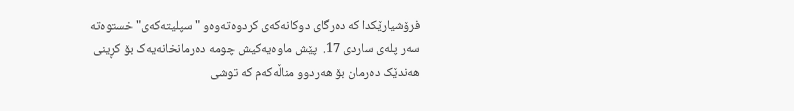فرۆشیارێکدا کە دەرگای دوکانەکەی کردوەتەوەو "سپلیتەکەی" خستوەتە سەر پلەی ساردی 17.  پێش ماوەیەکیش چومە دەرمانخانەیەک بۆ کڕینی هەندێک دەرمان بۆ هەردوو مناڵەکەم کە توشی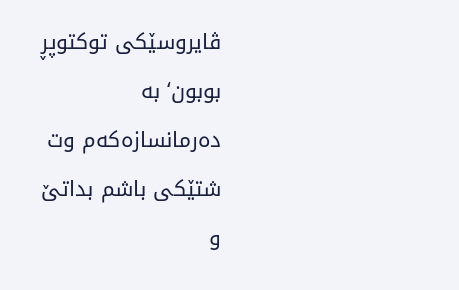ڤایروسێکی توکتوپڕ بوبون‘ بە دەرمانسازەکەم وت شتێکی باشم بداتێ و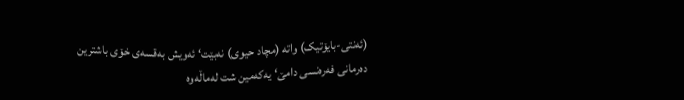(ئەنتی-بایۆتیک) واتە (مچاد حیوی) نەبێت‘ ئەویش بەقسەی خۆی باشترین دەرمانی فەرەنسی دامێ‘ یەکەمین شت لەماڵەوە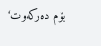بۆم دەرکەوت‘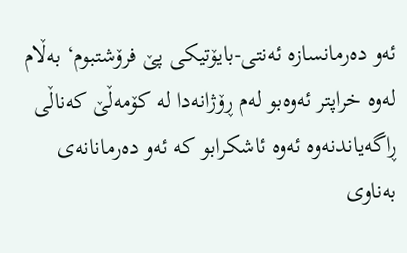ئەو دەرمانسازە ئەنتی-بایۆتیکی پێ فرۆشتبوم‘ بەڵام لەوە خراپتر ئەوەبو لەم ڕۆژانەدا لە کۆمەڵێ کەناڵی ڕاگەیاندنەوە ئەوە ئاشکرابو کە ئەو دەرمانانەی بەناوی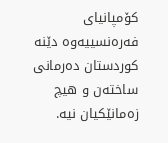کۆمپانیای فەرەنسییەوە دێنە کوردستان دەرمانی ساختەن و هیچ زەمانێکیان نیە.